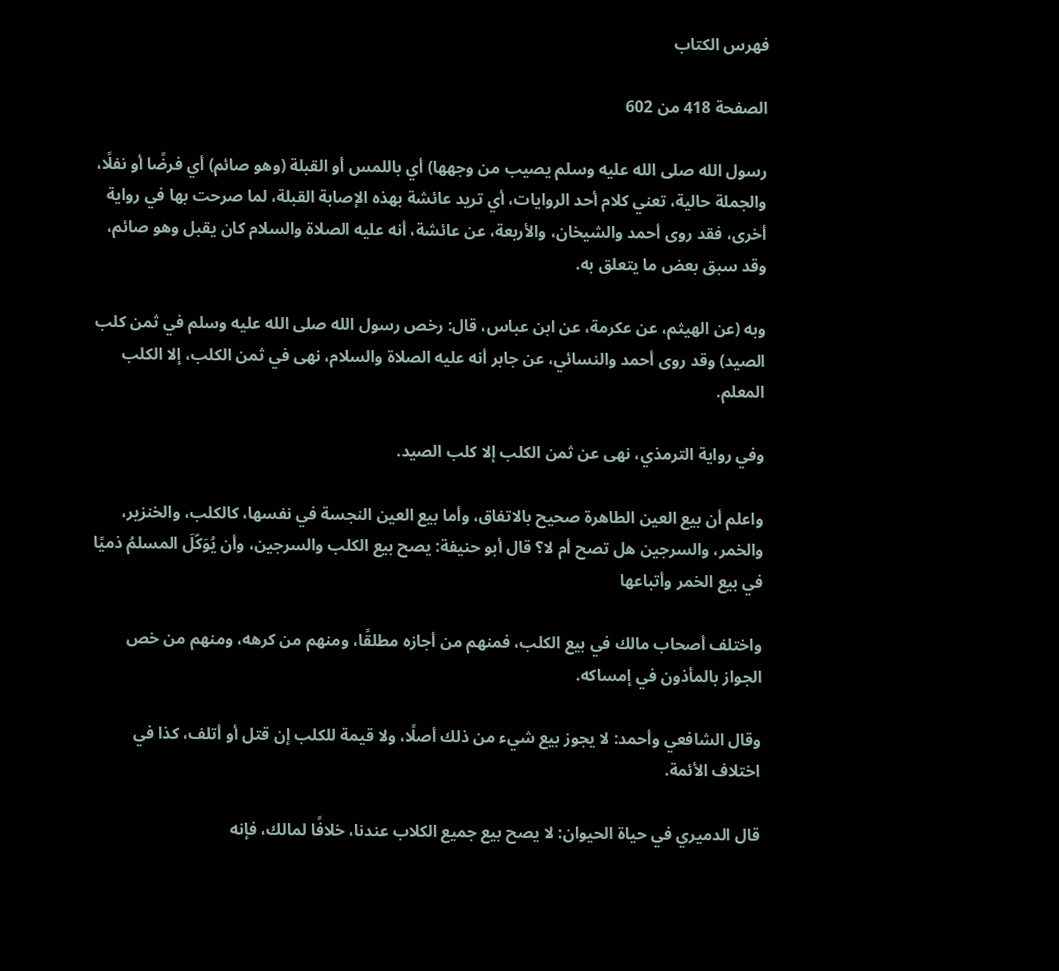فهرس الكتاب

الصفحة 418 من 602

رسول الله صلى الله عليه وسلم يصيب من وجهها) أي باللمس أو القبلة (وهو صائم) أي فرضًا أو نفلًا، والجملة حالية، تعني كلام أحد الروايات، أي تريد عائشة بهذه الإصابة القبلة، لما صرحت بها في رواية أخرى، فقد روى أحمد والشيخان، والأربعة، عن عائشة، أنه عليه الصلاة والسلام كان يقبل وهو صائم، وقد سبق بعض ما يتعلق به.

وبه (عن الهيثم، عن عكرمة، عن ابن عباس، قال: رخص رسول الله صلى الله عليه وسلم في ثمن كلب الصيد) وقد روى أحمد والنسائي، عن جابر أنه عليه الصلاة والسلام، نهى في ثمن الكلب، إلا الكلب المعلم.

وفي رواية الترمذي، نهى عن ثمن الكلب إلا كلب الصيد.

واعلم أن بيع العين الطاهرة صحيح بالاتفاق، وأما بيع العين النجسة في نفسها، كالكلب، والخنزير، والخمر، والسرجين هل تصح أم لا؟ قال أبو حنيفة: يصح بيع الكلب والسرجين، وأن يُوَكّلَ المسلمُ ذميًا في بيع الخمر وأتباعها

واختلف أصحاب مالك في بيع الكلب، فمنهم من أجازه مطلقًا، ومنهم من كرهه، ومنهم من خص الجواز بالمأذون في إمساكه.

وقال الشافعي وأحمد: لا يجوز بيع شيء من ذلك أصلًا، ولا قيمة للكلب إن قتل أو أتلف، كذا في اختلاف الأئمة.

قال الدميري في حياة الحيوان: لا يصح بيع جميع الكلاب عندنا، خلافًا لمالك، فإنه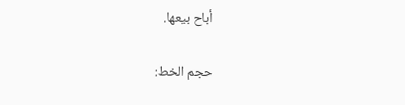أباح بيعها.

حجم الخط: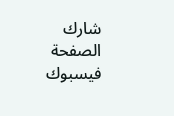شارك الصفحة
فيسبوك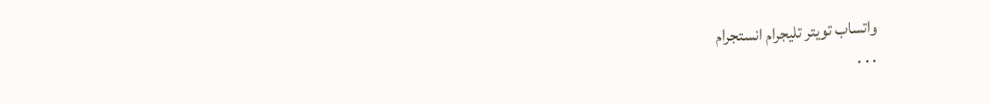واتساب تويتر تليجرام انستجرام
. . .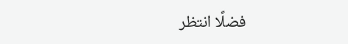فضلًا انتظر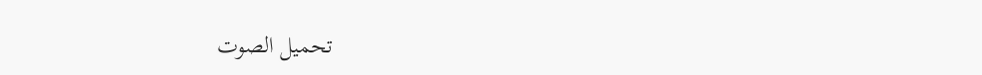تحميل الصوت